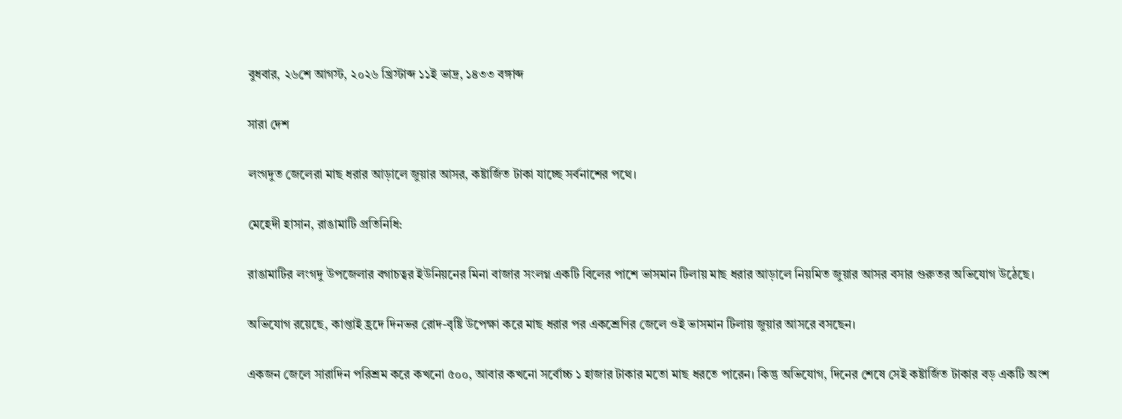বুধবার, ২৬শে আগস্ট, ২০২৬ খ্রিস্টাব্দ ১১ই ভাদ্র, ১৪৩৩ বঙ্গাব্দ

সারা দেশ

লংগদুত জেলেরা মাছ ধরার আড়ালে জুয়ার আসর, কষ্টার্জিত টাকা যাচ্ছে সর্বনাশের পথে।

মেহেদী হাসান, রাঙামাটি প্রতিনিধি:

রাঙামাটির লংগদু উপজেলার বগাচত্বর ইউনিয়নের মিনা বাজার সংলগ্ন একটি বিলের পাশে ভাসমান টিলায় মাছ ধরার আড়ালে নিয়মিত জুয়ার আসর বসার গুরুতর অভিযোগ উঠেছে।

অভিযোগ রয়েছে, কাপ্তাই হ্রদে দিনভর রোদ-বৃষ্টি উপেক্ষা করে মাছ ধরার পর একশ্রেণির জেলে ওই ভাসমান টিলায় জুয়ার আসরে বসছেন।

একজন জেলে সারাদিন পরিশ্রম করে কখনো ৫০০, আবার কখনো সর্বোচ্চ ১ হাজার টাকার মতো মাছ ধরতে পারেন। কিন্তু অভিযোগ, দিনের শেষে সেই কষ্টার্জিত টাকার বড় একটি অংশ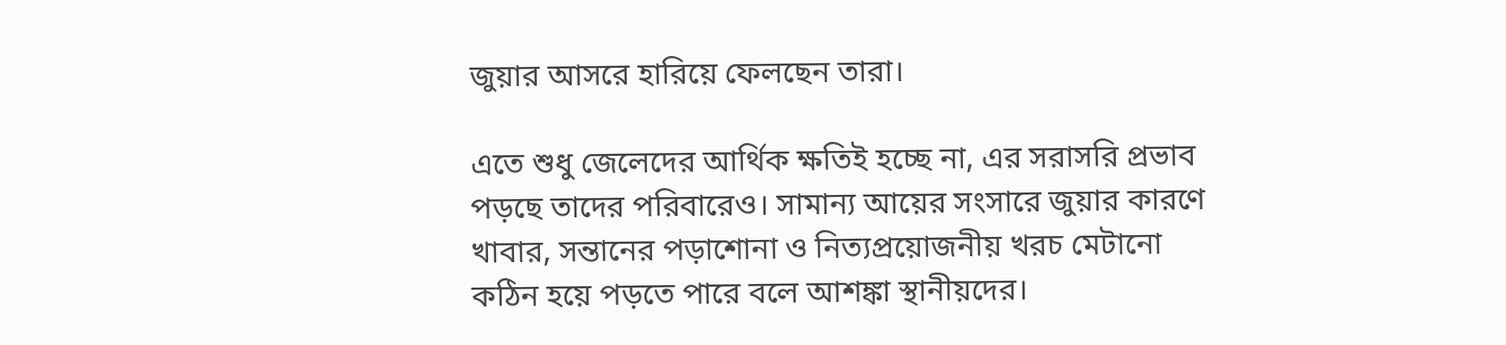জুয়ার আসরে হারিয়ে ফেলছেন তারা।

এতে শুধু জেলেদের আর্থিক ক্ষতিই হচ্ছে না, এর সরাসরি প্রভাব পড়ছে তাদের পরিবারেও। সামান্য আয়ের সংসারে জুয়ার কারণে খাবার, সন্তানের পড়াশোনা ও নিত্যপ্রয়োজনীয় খরচ মেটানো কঠিন হয়ে পড়তে পারে বলে আশঙ্কা স্থানীয়দের।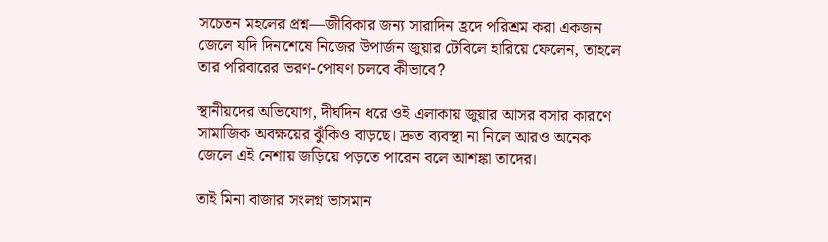সচেতন মহলের প্রশ্ন—জীবিকার জন্য সারাদিন হ্রদে পরিশ্রম করা একজন জেলে যদি দিনশেষে নিজের উপার্জন জুয়ার টেবিলে হারিয়ে ফেলেন, তাহলে তার পরিবারের ভরণ-পোষণ চলবে কীভাবে?

স্থানীয়দের অভিযোগ, দীর্ঘদিন ধরে ওই এলাকায় জুয়ার আসর বসার কারণে সামাজিক অবক্ষয়ের ঝুঁকিও বাড়ছে। দ্রুত ব্যবস্থা না নিলে আরও অনেক জেলে এই নেশায় জড়িয়ে পড়তে পারেন বলে আশঙ্কা তাদের।

তাই মিনা বাজার সংলগ্ন ভাসমান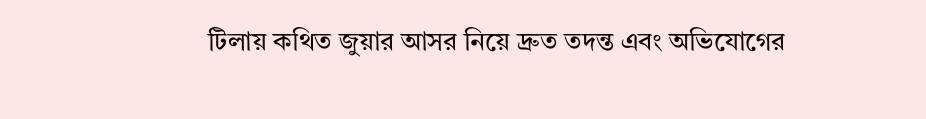টিলায় কথিত জুয়ার আসর নিয়ে দ্রুত তদন্ত এবং অভিযোগের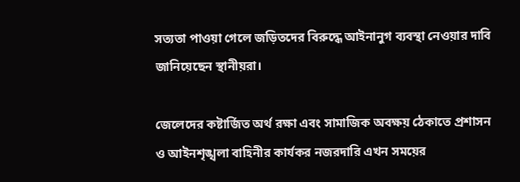সত্যতা পাওয়া গেলে জড়িতদের বিরুদ্ধে আইনানুগ ব্যবস্থা নেওয়ার দাবি জানিয়েছেন স্থানীয়রা।

জেলেদের কষ্টার্জিত অর্থ রক্ষা এবং সামাজিক অবক্ষয় ঠেকাতে প্রশাসন ও আইনশৃঙ্খলা বাহিনীর কার্যকর নজরদারি এখন সময়ের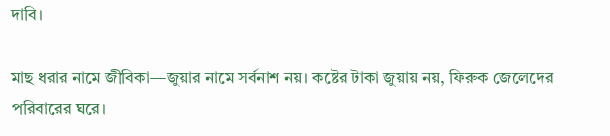দাবি।

মাছ ধরার নামে জীবিকা—জুয়ার নামে সর্বনাশ নয়। কষ্টের টাকা জুয়ায় নয়, ফিরুক জেলেদের পরিবারের ঘরে।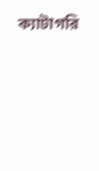ক্যাটাগরি